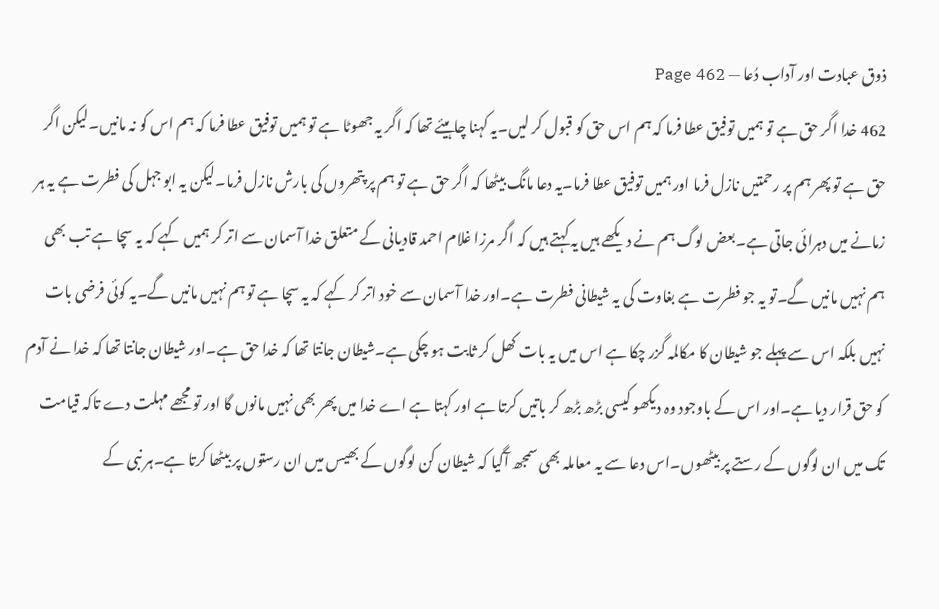ذوق عبادت اور آداب دُعا — Page 462
462 خدا اگر حق ہے تو ہمیں توفیق عطا فرما کہ ہم اس حق کو قبول کر لیں۔یہ کہنا چاہیئے تھا کہ اگر یہ جھوٹا ہے تو ہمیں توفیق عطا فرما کہ ہم اس کو نہ مانیں۔لیکن اگر حق ہے تو پھر ہم پر رحمتیں نازل فرما اور ہمیں توفیق عطا فرما۔یہ دعا مانگ بیٹھا کہ اگر حق ہے تو ہم پر پتھروں کی بارش نازل فرما۔لیکن یہ ابو جہل کی فطرت ہے یہ ہر زمانے میں دہرائی جاتی ہے۔بعض لوگ ہم نے دیکھے ہیں یہ کہتے ہیں کہ اگر مرزا غلام احمد قادیانی کے متعلق خدا آسمان سے اتر کر ہمیں کہے کہ یہ سچا ہے تب بھی ہم نہیں مانیں گے۔تو یہ جو فطرت ہے بغاوت کی یہ شیطانی فطرت ہے۔اور خدا آسمان سے خود اتر کر کہے کہ یہ سچا ہے تو ہم نہیں مانیں گے۔یہ کوئی فرضی بات نہیں بلکہ اس سے پہلے جو شیطان کا مکالمہ گزر چکا ہے اس میں یہ بات کھل کر ثابت ہو چکی ہے۔شیطان جانتا تھا کہ خدا حق ہے۔اور شیطان جانتا تھا کہ خدا نے آدم کو حق قرار دیا ہے۔اور اس کے باوجود وہ دیکھو کیسی بڑھ بڑھ کر باتیں کرتا ہے اور کہتا ہے اے خدا میں پھر بھی نہیں مانوں گا اور تو مجھے مہلت دے تاکہ قیامت تک میں ان لوگوں کے رستے پر بیٹھوں۔اس دعا سے یہ معاملہ بھی سمجھ آگیا کہ شیطان کن لوگوں کے بھیس میں ان رستوں پر بیٹھا کرتا ہے۔ہر نبی کے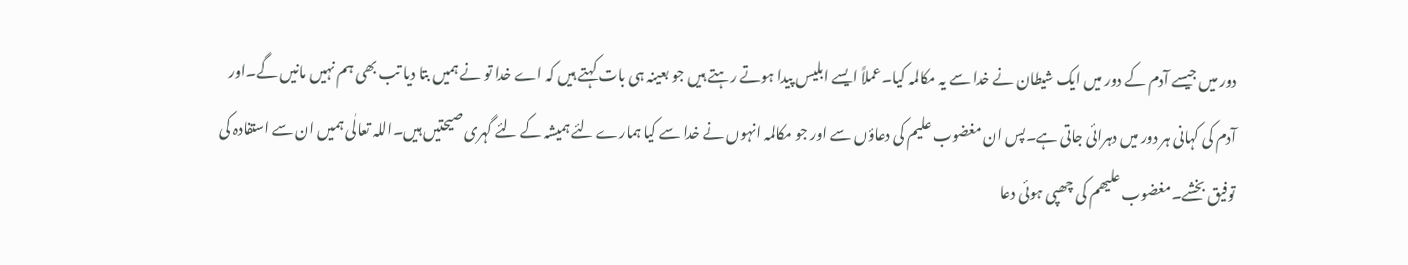دور میں جیسے آدم کے دور میں ایک شیطان نے خدا سے یہ مکالمہ کیا۔عملاً ایسے ابلیس پیدا ہوتے رہتے ہیں جو بعینہ ہی بات کہتے ہیں کہ اے خدا تو نے ہمیں بتا دیا تب بھی ہم نہیں مانیں گے۔اور آدم کی کہانی ہر دور میں دہرائی جاتی ہے۔پس ان مغضوب علیم کی دعاؤں سے اور جو مکالمہ انہوں نے خدا سے کیا ہمارے لئے ہمیشہ کے لئے گہری صیحتیں ہیں۔اللہ تعالٰی ہمیں ان سے استفادہ کی توفیق بخشے۔مغضوب علیھم کی چھپی ہوئی دعا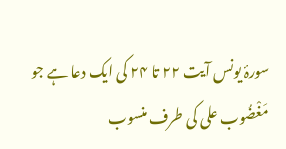سورۂ یونس آیت ۲۲ تا ۲۴ کی ایک دعا ہے جو مَغْضُوب علی کی طرف منسوب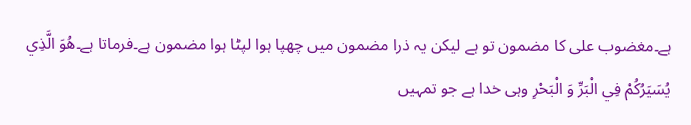ہے۔مغضوب علی کا مضمون تو ہے لیکن یہ ذرا مضمون میں چھپا ہوا لپٹا ہوا مضمون ہے۔فرماتا ہے۔هُوَ الَّذِي يُسَيَرُكُمْ فِي الْبَرِّ وَ الْبَحْرِ وہی خدا ہے جو تمہیں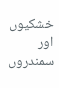خشکیوں اور سمندروں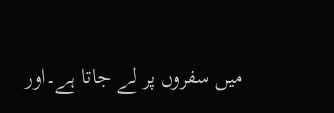میں سفروں پر لے جاتا ہے۔اور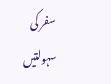سفر کی سہولتیں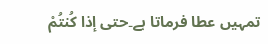تمہیں عطا فرماتا ہے۔حتى إذا كُنتُمْ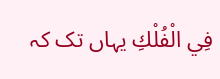فِي الْفُلْكِ یہاں تک کہ